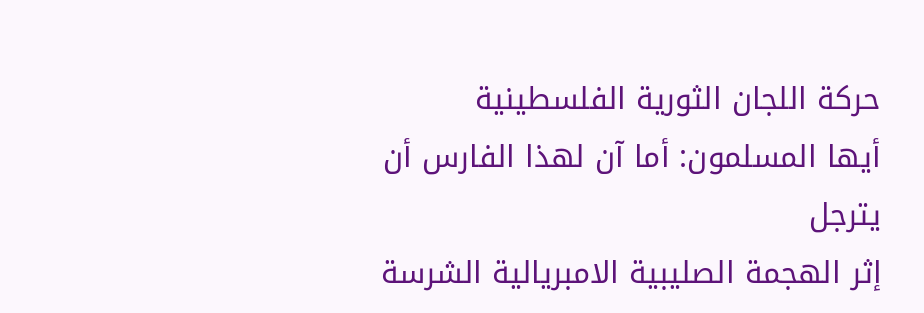حركة اللجان الثورية الفلسطينية
أيها المسلمون: أما آن لهذا الفارس أن يترجل
إثر الهجمة الصليبية الامبريالية الشرسة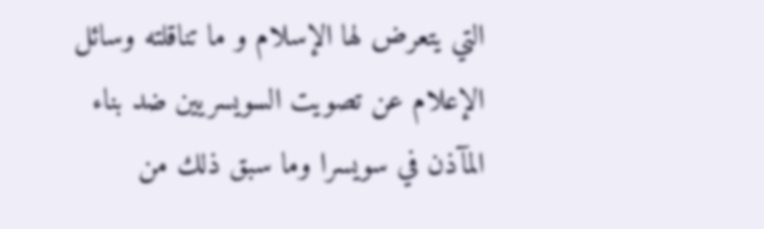التي يتعرض لها الإسلام و ما تناقلته وسائل الإعلام عن تصويت السويسريين ضد بناء المآذن في سويسرا وما سبق ذلك من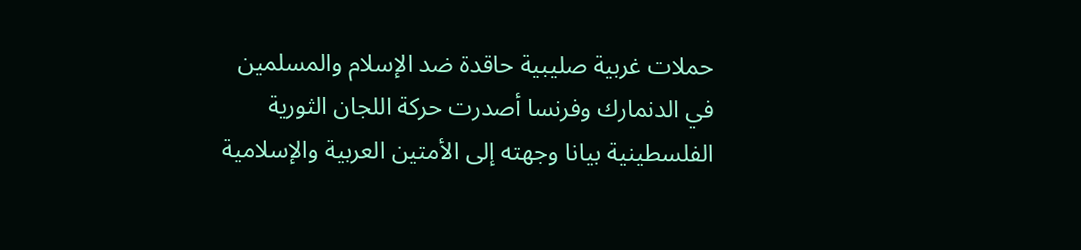حملات غربية صليبية حاقدة ضد الإسلام والمسلمين في الدنمارك وفرنسا أصدرت حركة اللجان الثورية الفلسطينية بيانا وجهته إلى الأمتين العربية والإسلامية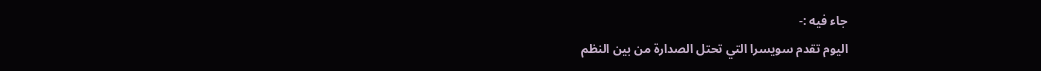جاء فيه :-
اليوم تقدم سويسرا التي تحتل الصدارة من بين النظم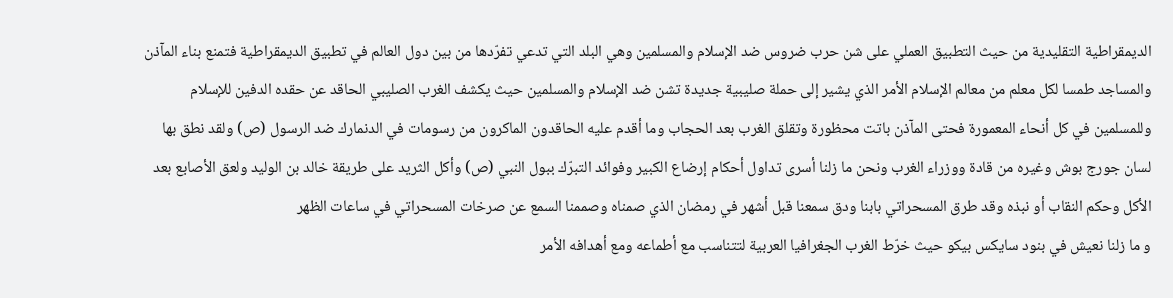الديمقراطية التقليدية من حيث التطبيق العملي على شن حرب ضروس ضد الإسلام والمسلمين وهي البلد التي تدعي تفرّدها من بين دول العالم في تطبيق الديمقراطية فتمنع بناء المآذن والمساجد طمسا لكل معلم من معالم الإسلام الأمر الذي يشير إلى حملة صليبية جديدة تشن ضد الإسلام والمسلمين حيث يكشف الغرب الصليبي الحاقد عن حقده الدفين للإسلام وللمسلمين في كل أنحاء المعمورة فحتى المآذن باتت محظورة وتقلق الغرب بعد الحجاب وما أقدم عليه الحاقدون الماكرون من رسومات في الدنمارك ضد الرسول (ص) ولقد نطق بها لسان جورج بوش وغيره من قادة ووزراء الغرب ونحن ما زلنا أسرى تداول أحكام إرضاع الكبير وفوائد التبرّك ببول النبي (ص) وأكل الثريد على طريقة خالد بن الوليد ولعق الأصابع بعد الأكل وحكم النقاب أو نبذه وقد طرق المسحراتي بابنا ودق سمعنا قبل أشهر في رمضان الذي صمناه وصممنا السمع عن صرخات المسحراتي في ساعات الظهر
و ما زلنا نعيش في بنود سايكس بيكو حيث خرّط الغرب الجغرافيا العربية لتتناسب مع أطماعه ومع أهدافه الأمر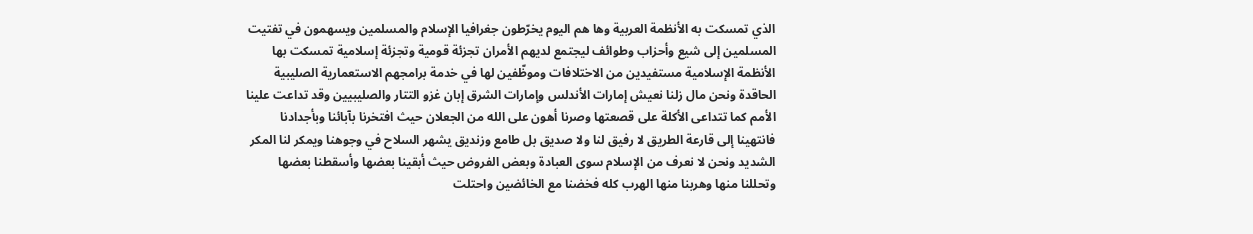الذي تمسكت به الأنظمة العربية وها هم اليوم يخرّطون جغرافيا الإسلام والمسلمين ويسهمون في تفتيت المسلمين إلى شيع وأحزاب وطوائف ليجتمع لديهم الأمران تجزئة قومية وتجزئة إسلامية تمسكت بها الأنظمة الإسلامية مستفيدين من الاختلافات وموظّفين لها في خدمة برامجهم الاستعمارية الصليبية الحاقدة ونحن مال زلنا نعيش إمارات الأندلس وإمارات الشرق إبان غزو التتار والصليبيين وقد تداعت علينا الأمم كما تتداعى الأكلة على قصعتها وصرنا أهون على الله من الجعلان حيث افتخرنا بآبائنا وبأجدادنا فانتهينا إلى قارعة الطريق لا رفيق لنا ولا صديق بل طامع وزنديق يشهر السلاح في وجوهنا ويمكر لنا المكر الشديد ونحن لا نعرف من الإسلام سوى العبادة وبعض الفروض حيث أبقينا بعضها وأسقطنا بعضها وتحللنا منها وهربنا منها الهرب كله فخضنا مع الخائضين واحتلت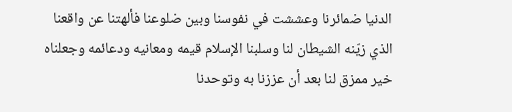الدنيا ضمائرنا وعششت في نفوسنا وبين ضلوعنا فألهتنا عن واقعنا الذي زيّنه الشيطان لنا وسلبنا الإسلام قيمه ومعانيه ودعائمه وجعلناه خير ممزق لنا بعد أن عززنا به وتوحدنا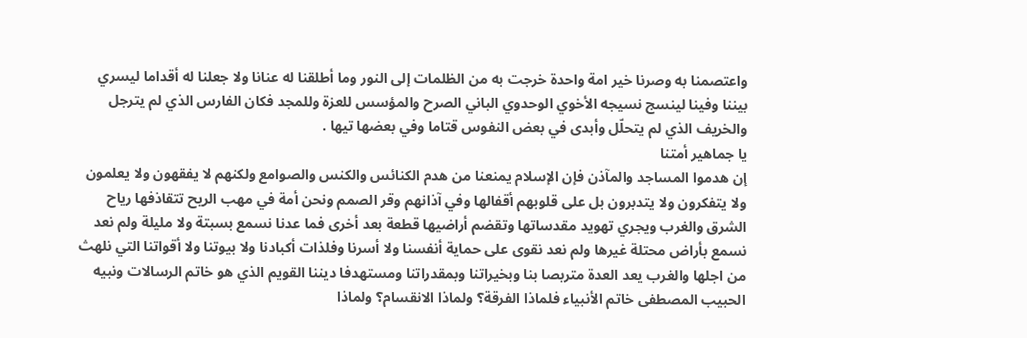واعتصمنا به وصرنا خير امة واحدة خرجت به من الظلمات إلى النور وما أطلقنا له عنانا ولا جعلنا له أقداما ليسري بيننا وفينا لينسج نسيجه الأخوي الوحدوي الباني الصرح والمؤسس للعزة وللمجد فكان الفارس الذي لم يترجل والخريف الذي لم يتحلّل وأبدى في بعض النفوس قتاما وفي بعضها تيها .
يا جماهير أمتنا
إن هدموا المساجد والمآذن فإن الإسلام يمنعنا من هدم الكنائس والكنس والصوامع ولكنهم لا يفقهون ولا يعلمون ولا يتفكرون ولا يتدبرون بل على قلوبهم أقفالها وفي آذانهم وقر الصمم ونحن أمة في مهب الريح تتقاذفها رياح الشرق والغرب ويجري تهويد مقدساتها وتقضم أراضيها قطعة بعد أخرى فما عدنا نسمع بسبتة ولا مليلة ولم نعد نسمع بأراض محتلة غيرها ولم نعد نقوى على حماية أنفسنا ولا أسرنا وفلذات أكبادنا ولا بيوتنا ولا أقواتنا التي نلهث من اجلها والغرب يعد العدة متربصا بنا وبخيراتنا وبمقدراتنا ومستهدفا ديننا القويم الذي هو خاتم الرسالات ونبيه الحبيب المصطفى خاتم الأنبياء فلماذا الفرقة؟ ولماذا الانقسام؟ ولماذا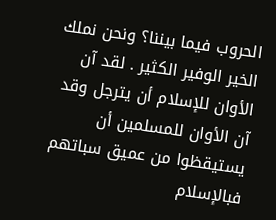الحروب فيما بيننا؟ ونحن نملك الخير الوفير الكثير . لقد آن الأوان للإسلام أن يترجل وقد آن الأوان للمسلمين أن يستيقظوا من عميق سباتهم فبالإسلام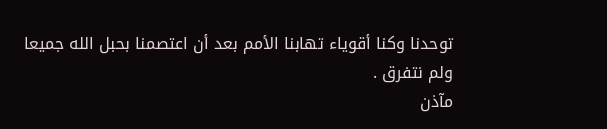توحدنا وكنا أقوياء تهابنا الأمم بعد أن اعتصمنا بحبل الله جميعا ولم نتفرق .
مآذن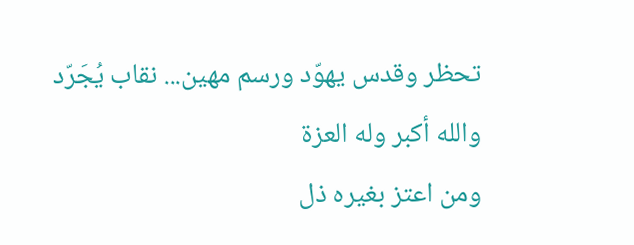تحظر وقدس يهوّد ورسم مهين... نقاب يُجَرّد
والله أكبر وله العزة
ومن اعتز بغيره ذل